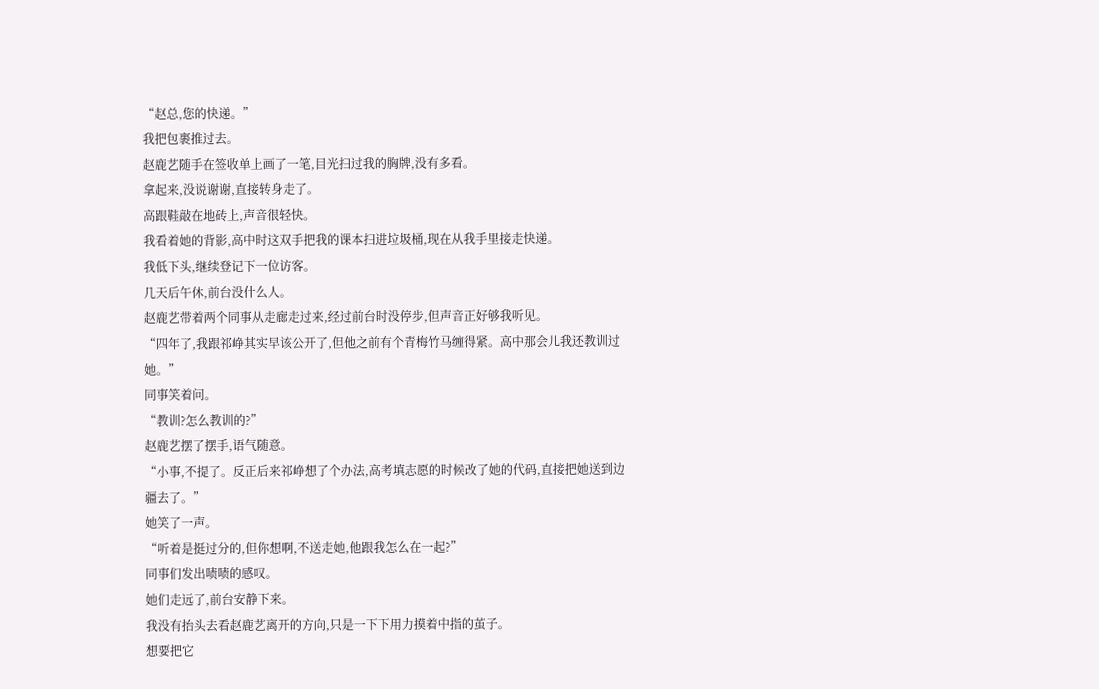“赵总,您的快递。”
我把包裹推过去。
赵鹿艺随手在签收单上画了一笔,目光扫过我的胸牌,没有多看。
拿起来,没说谢谢,直接转身走了。
高跟鞋敲在地砖上,声音很轻快。
我看着她的背影,高中时这双手把我的课本扫进垃圾桶,现在从我手里接走快递。
我低下头,继续登记下一位访客。
几天后午休,前台没什么人。
赵鹿艺带着两个同事从走廊走过来,经过前台时没停步,但声音正好够我听见。
“四年了,我跟祁峥其实早该公开了,但他之前有个青梅竹马缠得紧。高中那会儿我还教训过她。”
同事笑着问。
“教训?怎么教训的?”
赵鹿艺摆了摆手,语气随意。
“小事,不提了。反正后来祁峥想了个办法,高考填志愿的时候改了她的代码,直接把她送到边疆去了。”
她笑了一声。
“听着是挺过分的,但你想啊,不送走她,他跟我怎么在一起?”
同事们发出啧啧的感叹。
她们走远了,前台安静下来。
我没有抬头去看赵鹿艺离开的方向,只是一下下用力摸着中指的茧子。
想要把它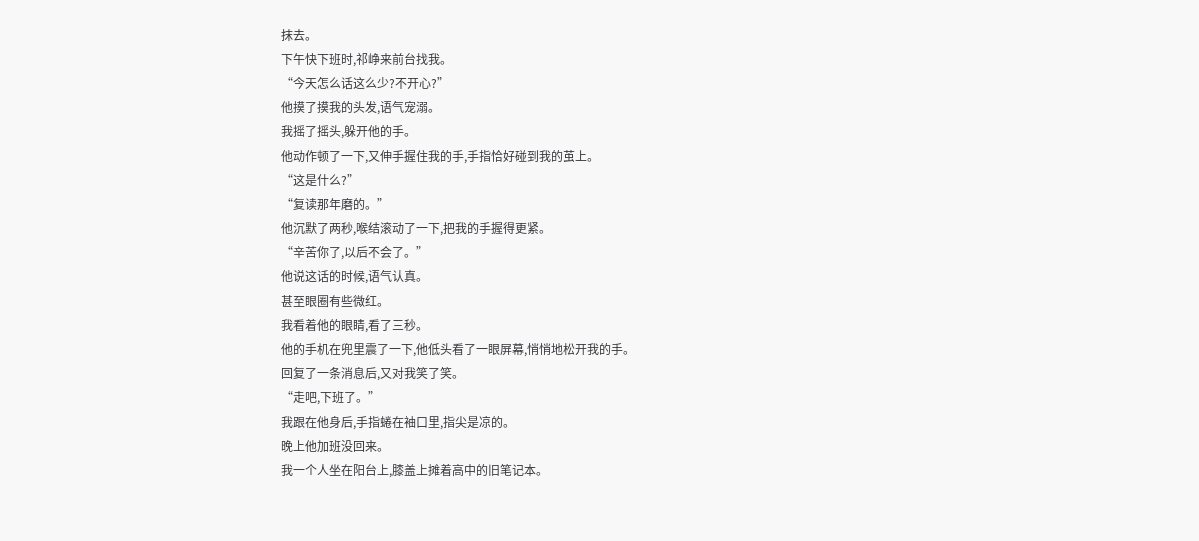抹去。
下午快下班时,祁峥来前台找我。
“今天怎么话这么少?不开心?”
他摸了摸我的头发,语气宠溺。
我摇了摇头,躲开他的手。
他动作顿了一下,又伸手握住我的手,手指恰好碰到我的茧上。
“这是什么?”
“复读那年磨的。”
他沉默了两秒,喉结滚动了一下,把我的手握得更紧。
“辛苦你了,以后不会了。”
他说这话的时候,语气认真。
甚至眼圈有些微红。
我看着他的眼睛,看了三秒。
他的手机在兜里震了一下,他低头看了一眼屏幕,悄悄地松开我的手。
回复了一条消息后,又对我笑了笑。
“走吧,下班了。”
我跟在他身后,手指蜷在袖口里,指尖是凉的。
晚上他加班没回来。
我一个人坐在阳台上,膝盖上摊着高中的旧笔记本。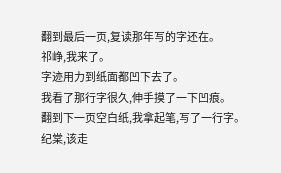翻到最后一页,复读那年写的字还在。
祁峥,我来了。
字迹用力到纸面都凹下去了。
我看了那行字很久,伸手摸了一下凹痕。
翻到下一页空白纸,我拿起笔,写了一行字。
纪棠,该走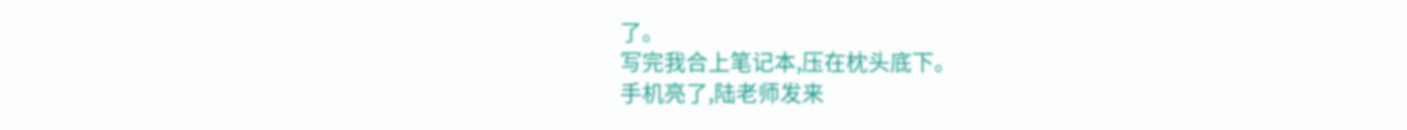了。
写完我合上笔记本,压在枕头底下。
手机亮了,陆老师发来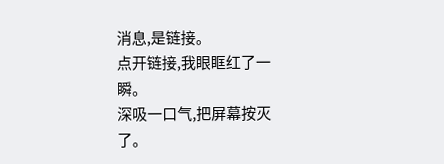消息,是链接。
点开链接,我眼眶红了一瞬。
深吸一口气,把屏幕按灭了。